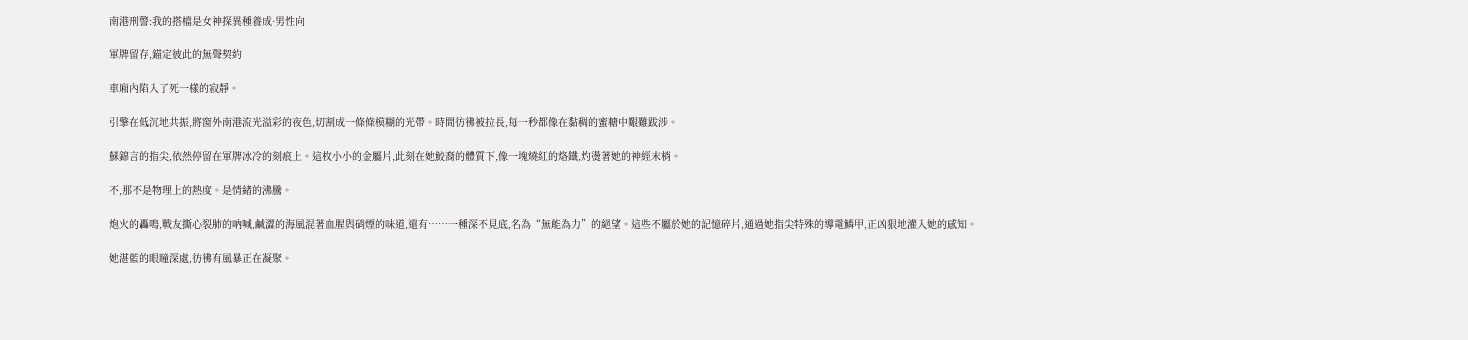南港刑警:我的搭檔是女神探異種養成·男性向

軍牌留存,錨定彼此的無聲契約

車廂內陷入了死一樣的寂靜。

引擎在低沉地共振,將窗外南港流光溢彩的夜色,切割成一條條模糊的光帶。時間彷彿被拉長,每一秒都像在黏稠的蜜糖中艱難跋涉。

蘇錦言的指尖,依然停留在軍牌冰冷的刻痕上。這枚小小的金屬片,此刻在她鮫裔的體質下,像一塊燒紅的烙鐵,灼燙著她的神經末梢。

不,那不是物理上的熱度。是情緒的沸騰。

炮火的轟鳴,戰友撕心裂肺的吶喊,鹹澀的海風混著血腥與硝煙的味道,還有……一種深不見底,名為“無能為力”的絕望。這些不屬於她的記憶碎片,通過她指尖特殊的導電鱗甲,正凶狠地灌入她的感知。

她湛藍的眼瞳深處,彷彿有風暴正在凝聚。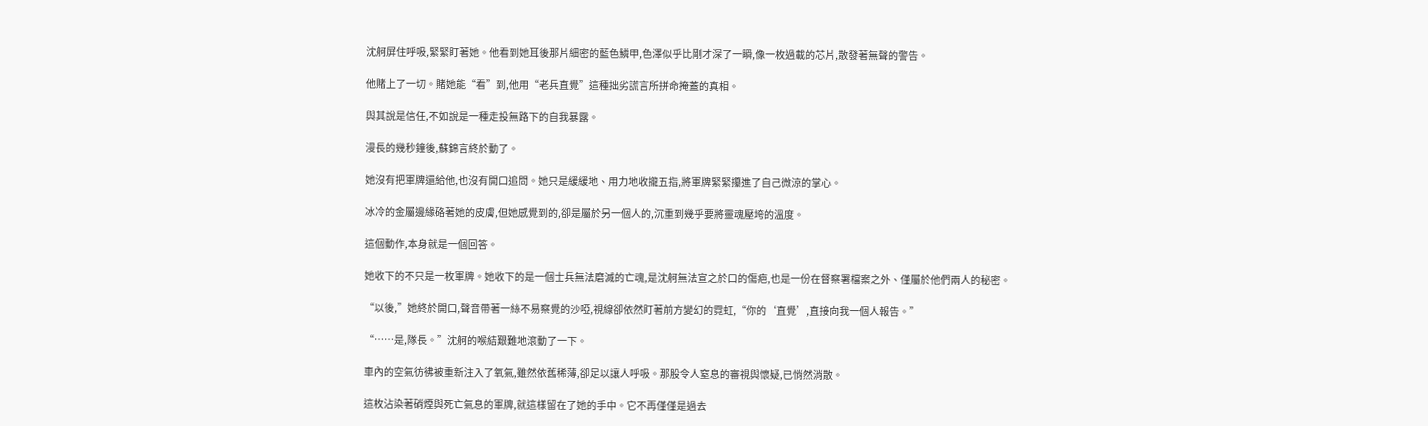沈舸屏住呼吸,緊緊盯著她。他看到她耳後那片細密的藍色鱗甲,色澤似乎比剛才深了一瞬,像一枚過載的芯片,散發著無聲的警告。

他賭上了一切。賭她能“看”到,他用“老兵直覺”這種拙劣謊言所拼命掩蓋的真相。

與其說是信任,不如說是一種走投無路下的自我暴露。

漫長的幾秒鐘後,蘇錦言終於動了。

她沒有把軍牌還給他,也沒有開口追問。她只是緩緩地、用力地收攏五指,將軍牌緊緊攥進了自己微涼的掌心。

冰冷的金屬邊緣硌著她的皮膚,但她感覺到的,卻是屬於另一個人的,沉重到幾乎要將靈魂壓垮的溫度。

這個動作,本身就是一個回答。

她收下的不只是一枚軍牌。她收下的是一個士兵無法磨滅的亡魂,是沈舸無法宣之於口的傷疤,也是一份在督察署檔案之外、僅屬於他們兩人的秘密。

“以後,”她終於開口,聲音帶著一絲不易察覺的沙啞,視線卻依然盯著前方變幻的霓虹,“你的‘直覺’,直接向我一個人報告。”

“……是,隊長。”沈舸的喉結艱難地滾動了一下。

車內的空氣彷彿被重新注入了氧氣,雖然依舊稀薄,卻足以讓人呼吸。那股令人窒息的審視與懷疑,已悄然消散。

這枚沾染著硝煙與死亡氣息的軍牌,就這樣留在了她的手中。它不再僅僅是過去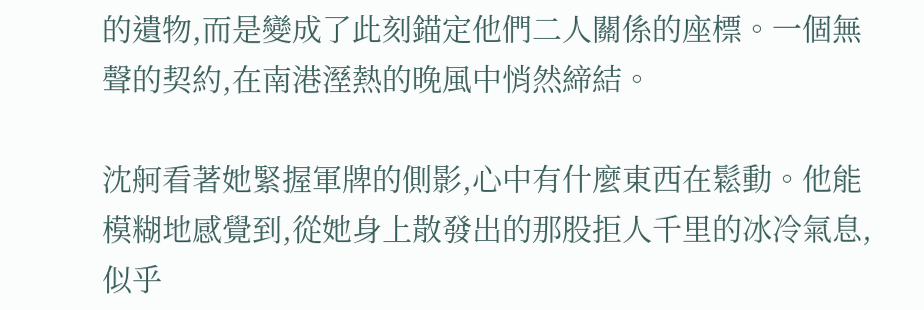的遺物,而是變成了此刻錨定他們二人關係的座標。一個無聲的契約,在南港溼熱的晚風中悄然締結。

沈舸看著她緊握軍牌的側影,心中有什麼東西在鬆動。他能模糊地感覺到,從她身上散發出的那股拒人千里的冰冷氣息,似乎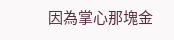因為掌心那塊金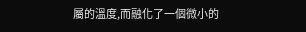屬的溫度,而融化了一個微小的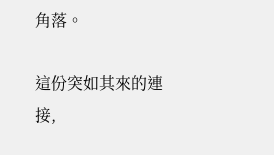角落。

這份突如其來的連接,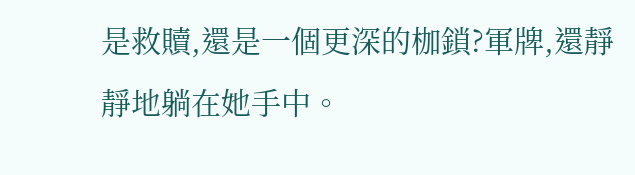是救贖,還是一個更深的枷鎖?軍牌,還靜靜地躺在她手中。